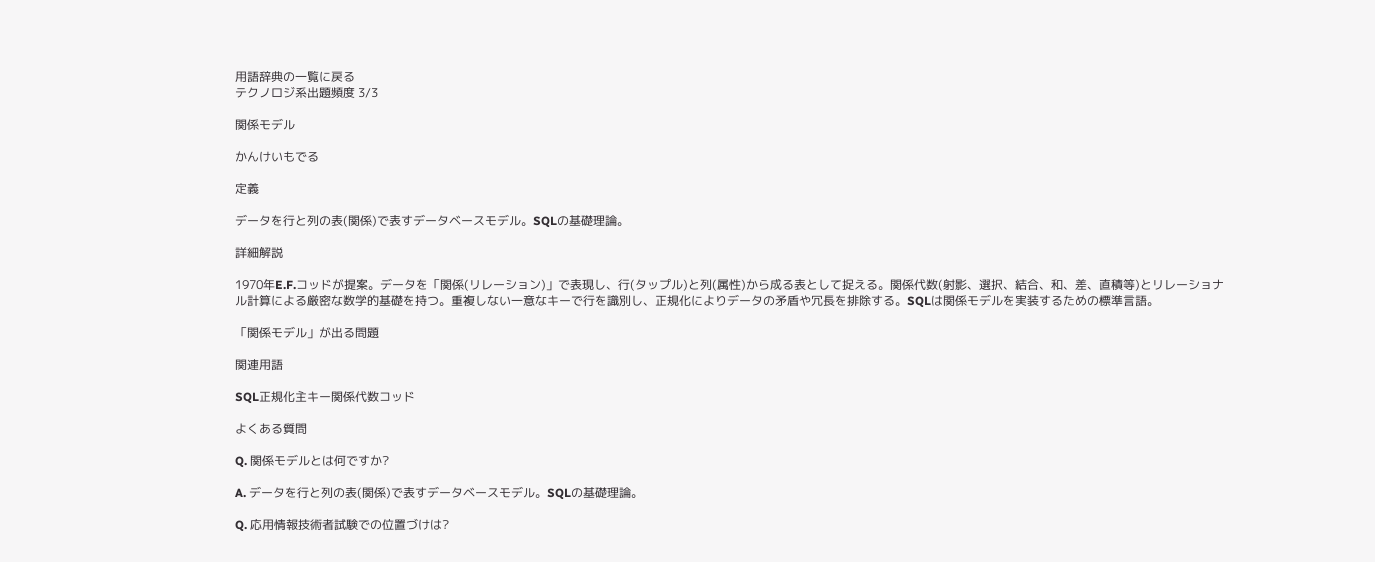用語辞典の一覧に戻る
テクノロジ系出題頻度 3/3

関係モデル

かんけいもでる

定義

データを行と列の表(関係)で表すデータベースモデル。SQLの基礎理論。

詳細解説

1970年E.F.コッドが提案。データを「関係(リレーション)」で表現し、行(タップル)と列(属性)から成る表として捉える。関係代数(射影、選択、結合、和、差、直積等)とリレーショナル計算による厳密な数学的基礎を持つ。重複しない一意なキーで行を識別し、正規化によりデータの矛盾や冗長を排除する。SQLは関係モデルを実装するための標準言語。

「関係モデル」が出る問題

関連用語

SQL正規化主キー関係代数コッド

よくある質問

Q. 関係モデルとは何ですか?

A. データを行と列の表(関係)で表すデータベースモデル。SQLの基礎理論。

Q. 応用情報技術者試験での位置づけは?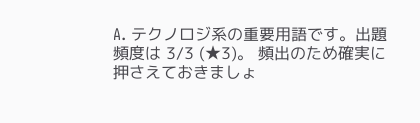A. テクノロジ系の重要用語です。出題頻度は 3/3 (★3)。 頻出のため確実に押さえておきましょ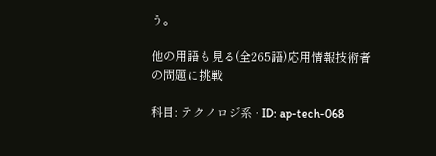う。

他の用語も見る(全265語)応用情報技術者の問題に挑戦

科目: テクノロジ系 · ID: ap-tech-068